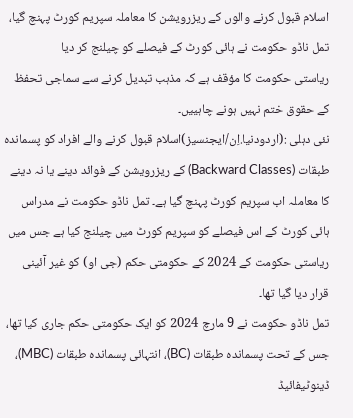اسلام قبول کرنے والوں کے ریزرویشن کا معاملہ سپریم کورٹ پہنچ گیا، تمل ناڈو حکومت نے ہائی کورٹ کے فیصلے کو چیلنج کر دیا
ریاستی حکومت کا مؤقف ہے کہ مذہب تبدیل کرنے سے سماجی تحفظ کے حقوق ختم نہیں ہونے چاہییں۔
نئی دہلی :(اردودنیا.اِن/ایجنسیز)اسلام قبول کرنے والے افراد کو پسماندہ طبقات (Backward Classes) کے ریزرویشن کے فوائد دینے یا نہ دینے کا معاملہ اب سپریم کورٹ پہنچ گیا ہے۔ تمل ناڈو حکومت نے مدراس ہائی کورٹ کے اس فیصلے کو سپریم کورٹ میں چیلنج کیا ہے جس میں ریاستی حکومت کے 2024 کے حکومتی حکم (جی او) کو غیر آئینی قرار دیا گیا تھا۔
تمل ناڈو حکومت نے 9 مارچ 2024 کو ایک حکومتی حکم جاری کیا تھا، جس کے تحت پسماندہ طبقات (BC)، انتہائی پسماندہ طبقات (MBC)، ڈینوٹیفائیڈ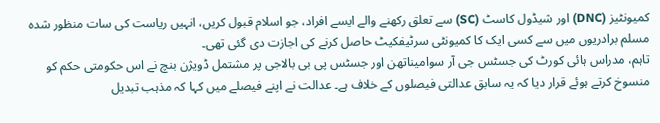کمیونٹیز (DNC) اور شیڈول کاسٹ (SC) سے تعلق رکھنے والے ایسے افراد، جو اسلام قبول کریں، انہیں ریاست کی سات منظور شدہ مسلم برادریوں میں سے کسی ایک کا کمیونٹی سرٹیفکیٹ حاصل کرنے کی اجازت دی گئی تھی۔
تاہم، مدراس ہائی کورٹ کی جسٹس جی آر سوامیناتھن اور جسٹس پی بی بالاجی پر مشتمل ڈویژن بنچ نے اس حکومتی حکم کو منسوخ کرتے ہوئے قرار دیا کہ یہ سابق عدالتی فیصلوں کے خلاف ہے۔ عدالت نے اپنے فیصلے میں کہا کہ مذہب تبدیل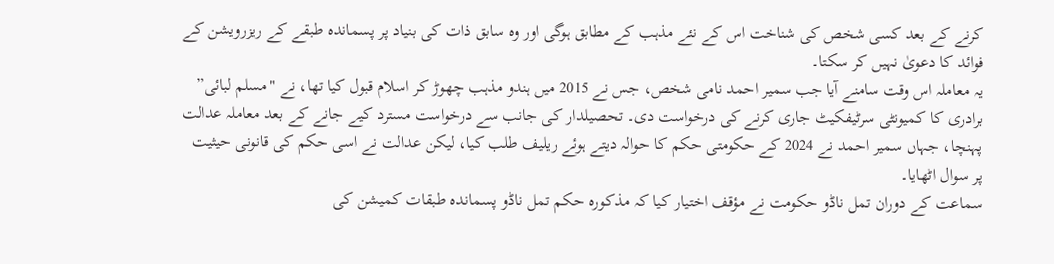کرنے کے بعد کسی شخص کی شناخت اس کے نئے مذہب کے مطابق ہوگی اور وہ سابق ذات کی بنیاد پر پسماندہ طبقے کے ریزرویشن کے فوائد کا دعویٰ نہیں کر سکتا۔
یہ معاملہ اس وقت سامنے آیا جب سمیر احمد نامی شخص، جس نے 2015 میں ہندو مذہب چھوڑ کر اسلام قبول کیا تھا، نے "مسلم لبائی” برادری کا کمیونٹی سرٹیفکیٹ جاری کرنے کی درخواست دی۔ تحصیلدار کی جانب سے درخواست مسترد کیے جانے کے بعد معاملہ عدالت پہنچا، جہاں سمیر احمد نے 2024 کے حکومتی حکم کا حوالہ دیتے ہوئے ریلیف طلب کیا، لیکن عدالت نے اسی حکم کی قانونی حیثیت پر سوال اٹھایا۔
سماعت کے دوران تمل ناڈو حکومت نے مؤقف اختیار کیا کہ مذکورہ حکم تمل ناڈو پسماندہ طبقات کمیشن کی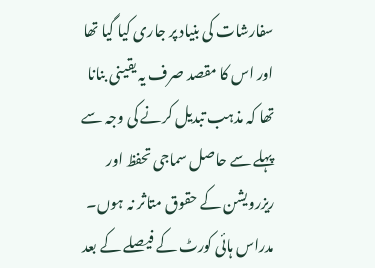سفارشات کی بنیاد پر جاری کیا گیا تھا اور اس کا مقصد صرف یہ یقینی بنانا تھا کہ مذہب تبدیل کرنے کی وجہ سے پہلے سے حاصل سماجی تحفظ اور ریزرویشن کے حقوق متاثر نہ ہوں۔
مدراس ہائی کورٹ کے فیصلے کے بعد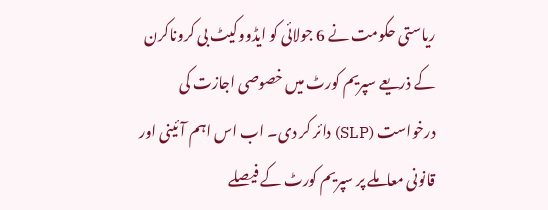ریاستی حکومت نے 6 جولائی کو ایڈووکیٹ بی کروناکرن کے ذریعے سپریم کورٹ میں خصوصی اجازت کی درخواست (SLP) دائر کر دی۔ اب اس اہم آئینی اور قانونی معاملے پر سپریم کورٹ کے فیصلے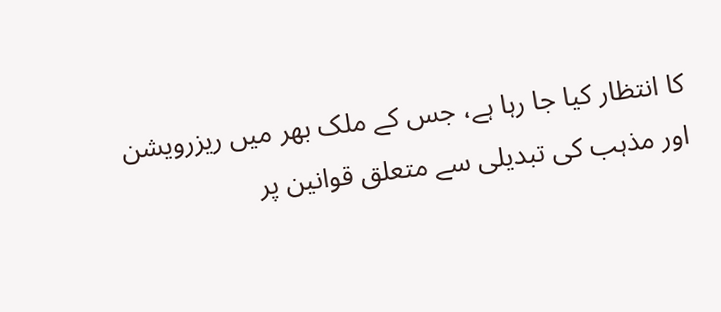کا انتظار کیا جا رہا ہے، جس کے ملک بھر میں ریزرویشن اور مذہب کی تبدیلی سے متعلق قوانین پر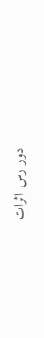دور رس اثرات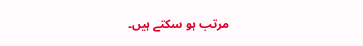مرتب ہو سکتے ہیں۔